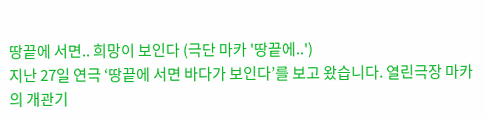땅끝에 서면.. 희망이 보인다 (극단 마카 '땅끝에..')
지난 27일 연극 ‘땅끝에 서면 바다가 보인다’를 보고 왔습니다. 열린극장 마카의 개관기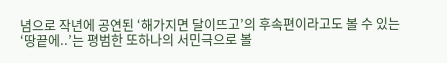념으로 작년에 공연된 ‘해가지면 달이뜨고’의 후속편이라고도 볼 수 있는 ‘땅끝에..’는 평범한 또하나의 서민극으로 볼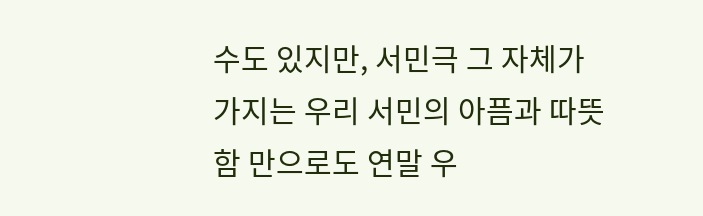수도 있지만, 서민극 그 자체가 가지는 우리 서민의 아픔과 따뜻함 만으로도 연말 우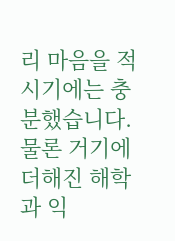리 마음을 적시기에는 충분했습니다. 물론 거기에 더해진 해학과 익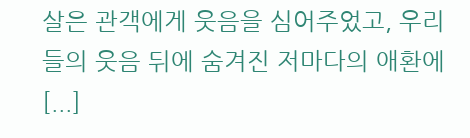살은 관객에게 웃음을 심어주었고, 우리들의 웃음 뒤에 숨겨진 저마다의 애환에 [...]